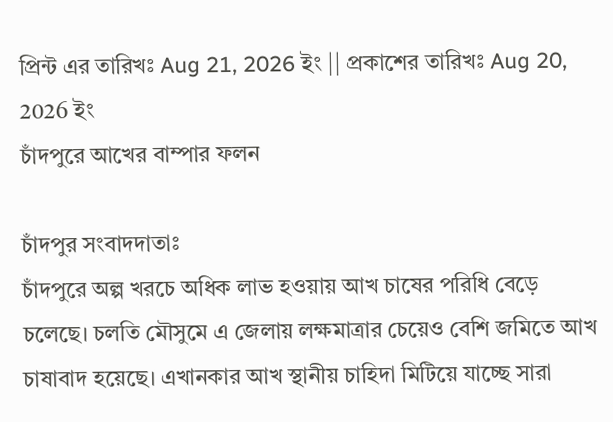প্রিন্ট এর তারিখঃ Aug 21, 2026 ইং || প্রকাশের তারিখঃ Aug 20, 2026 ইং
চাঁদপুরে আখের বাম্পার ফলন

চাঁদপুর সংবাদদাতাঃ
চাঁদপুরে অল্প খরচে অধিক লাভ হওয়ায় আখ চাষের পরিধি বেড়ে চলেছে। চলতি মৌসুমে এ জেলায় লক্ষমাত্রার চেয়েও বেশি জমিতে আখ চাষাবাদ হয়েছে। এখানকার আখ স্থানীয় চাহিদা মিটিয়ে যাচ্ছে সারা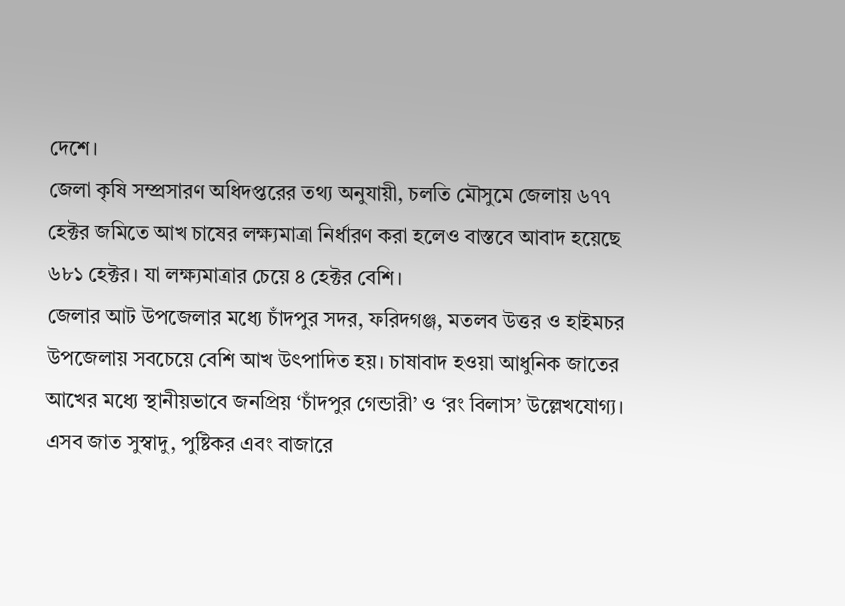দেশে।
জেলা কৃষি সম্প্রসারণ অধিদপ্তরের তথ্য অনুযায়ী, চলতি মৌসুমে জেলায় ৬৭৭ হেক্টর জমিতে আখ চাষের লক্ষ্যমাত্রা নির্ধারণ করা হলেও বাস্তবে আবাদ হয়েছে ৬৮১ হেক্টর। যা লক্ষ্যমাত্রার চেয়ে ৪ হেক্টর বেশি।
জেলার আট উপজেলার মধ্যে চাঁদপুর সদর, ফরিদগঞ্জ, মতলব উত্তর ও হাইমচর উপজেলায় সবচেয়ে বেশি আখ উৎপাদিত হয়। চাষাবাদ হওয়া আধুনিক জাতের আখের মধ্যে স্থানীয়ভাবে জনপ্রিয় ‘চাঁদপুর গেন্ডারী’ ও ‘রং বিলাস’ উল্লেখযোগ্য। এসব জাত সুস্বাদু, পুষ্টিকর এবং বাজারে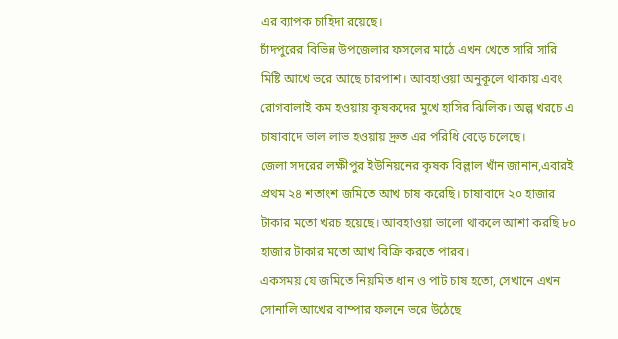এর ব্যাপক চাহিদা রয়েছে।
চাঁদপুরের বিভিন্ন উপজেলার ফসলের মাঠে এখন খেতে সারি সারি মিষ্টি আখে ভরে আছে চারপাশ। আবহাওয়া অনুকূলে থাকায় এবং রোগবালাই কম হওয়ায় কৃষকদের মুখে হাসির ঝিলিক। অল্প খরচে এ চাষাবাদে ভাল লাভ হওয়ায় দ্রুত এর পরিধি বেড়ে চলেছে।
জেলা সদরের লক্ষীপুর ইউনিয়নের কৃষক বিল্লাল খাঁন জানান,এবারই প্রথম ২৪ শতাংশ জমিতে আখ চাষ করেছি। চাষাবাদে ২০ হাজার টাকার মতো খরচ হয়েছে। আবহাওয়া ভালো থাকলে আশা করছি ৮০ হাজার টাকার মতো আখ বিক্রি করতে পারব।
একসময় যে জমিতে নিয়মিত ধান ও পাট চাষ হতো, সেখানে এখন সোনালি আখের বাম্পার ফলনে ভরে উঠেছে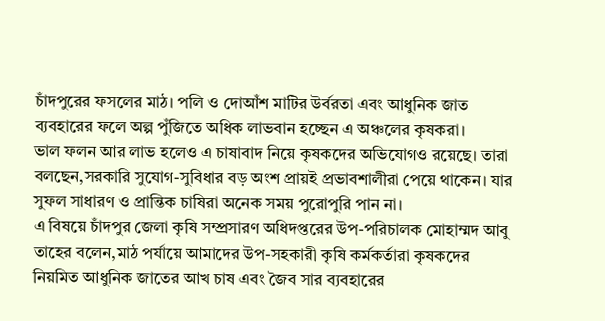চাঁদপুরের ফসলের মাঠ। পলি ও দোআঁশ মাটির উর্বরতা এবং আধুনিক জাত ব্যবহারের ফলে অল্প পুঁজিতে অধিক লাভবান হচ্ছেন এ অঞ্চলের কৃষকরা।
ভাল ফলন আর লাভ হলেও এ চাষাবাদ নিয়ে কৃষকদের অভিযোগও রয়েছে। তারা বলছেন,সরকারি সুযোগ-সুবিধার বড় অংশ প্রায়ই প্রভাবশালীরা পেয়ে থাকেন। যার সুফল সাধারণ ও প্রান্তিক চাষিরা অনেক সময় পুরোপুরি পান না।
এ বিষয়ে চাঁদপুর জেলা কৃষি সম্প্রসারণ অধিদপ্তরের উপ-পরিচালক মোহাম্মদ আবু তাহের বলেন,মাঠ পর্যায়ে আমাদের উপ-সহকারী কৃষি কর্মকর্তারা কৃষকদের নিয়মিত আধুনিক জাতের আখ চাষ এবং জৈব সার ব্যবহারের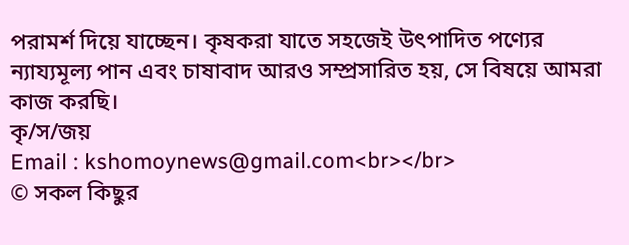পরামর্শ দিয়ে যাচ্ছেন। কৃষকরা যাতে সহজেই উৎপাদিত পণ্যের ন্যায্যমূল্য পান এবং চাষাবাদ আরও সম্প্রসারিত হয়, সে বিষয়ে আমরা কাজ করছি।
কৃ/স/জয়
Email : kshomoynews@gmail.com<br></br>
© সকল কিছুর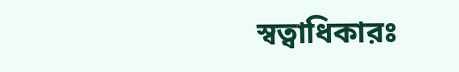স্বত্বাধিকারঃ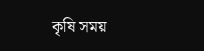কৃষি সময়